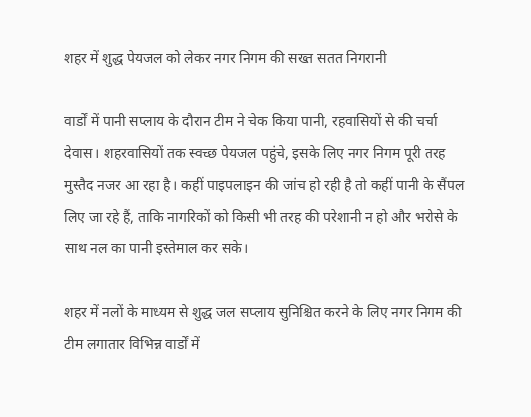शहर में शुद्ध पेयजल को लेकर नगर निगम की सख्त सतत निगरानी

वार्डों में पानी सप्लाय के दौरान टीम ने चेक किया पानी, रहवासियों से की चर्चा
देवास। शहरवासियों तक स्वच्छ पेयजल पहुंचे, इसके लिए नगर निगम पूरी तरह मुस्तैद नजर आ रहा है। कहीं पाइपलाइन की जांच हो रही है तो कहीं पानी के सैंपल लिए जा रहे हैं, ताकि नागरिकों को किसी भी तरह की परेशानी न हो और भरोसे के साथ नल का पानी इस्तेमाल कर सके।

शहर में नलों के माध्यम से शुद्ध जल सप्लाय सुनिश्चित करने के लिए नगर निगम की टीम लगातार विभिन्न वार्डों में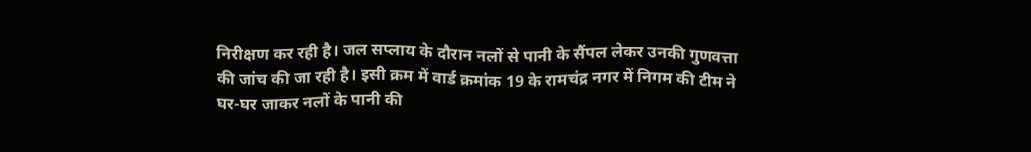निरीक्षण कर रही है। जल सप्लाय के दौरान नलों से पानी के सैंपल लेकर उनकी गुणवत्ता की जांच की जा रही है। इसी क्रम में वार्ड क्रमांक 19 के रामचंद्र नगर में निगम की टीम ने घर-घर जाकर नलों के पानी की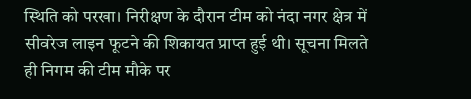स्थिति को परखा। निरीक्षण के दौरान टीम को नंदा नगर क्षेत्र में सीवरेज लाइन फूटने की शिकायत प्राप्त हुई थी। सूचना मिलते ही निगम की टीम मौके पर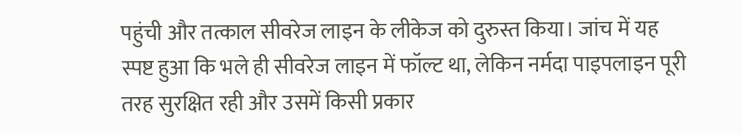पहुंची और तत्काल सीवरेज लाइन के लीकेज को दुरुस्त किया। जांच में यह स्पष्ट हुआ कि भले ही सीवरेज लाइन में फॉल्ट था, लेकिन नर्मदा पाइपलाइन पूरी तरह सुरक्षित रही और उसमें किसी प्रकार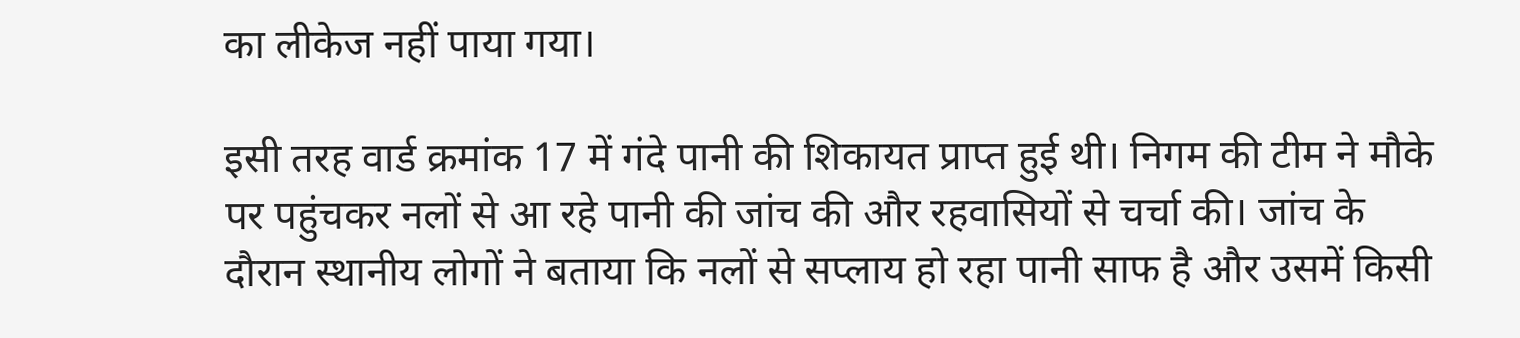का लीकेज नहीं पाया गया।

इसी तरह वार्ड क्रमांक 17 में गंदे पानी की शिकायत प्राप्त हुई थी। निगम की टीम ने मौके पर पहुंचकर नलों से आ रहे पानी की जांच की और रहवासियों से चर्चा की। जांच के दौरान स्थानीय लोगों ने बताया कि नलों से सप्लाय हो रहा पानी साफ है और उसमें किसी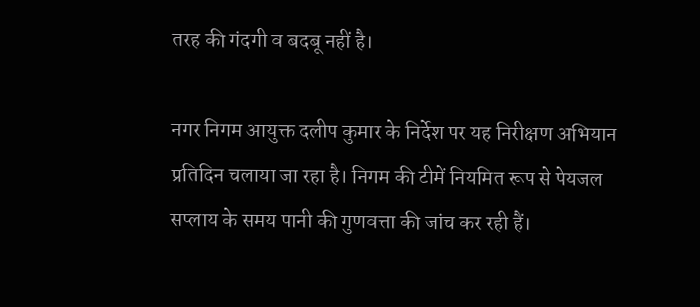तरह की गंदगी व बदबू नहीं है।

नगर निगम आयुक्त दलीप कुमार के निर्देश पर यह निरीक्षण अभियान प्रतिदिन चलाया जा रहा है। निगम की टीमें नियमित रूप से पेयजल सप्लाय के समय पानी की गुणवत्ता की जांच कर रही हैं।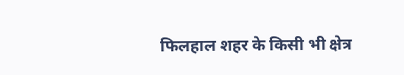फिलहाल शहर के किसी भी क्षेत्र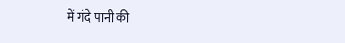में गंदे पानी की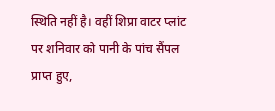स्थिति नहीं है। वहीं शिप्रा वाटर प्लांट पर शनिवार को पानी के पांच सैंपल प्राप्त हुए,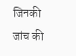जिनकी जांच की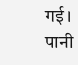गई। पानी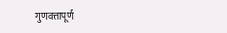गुणवत्तापूर्ण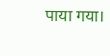पाया गया।